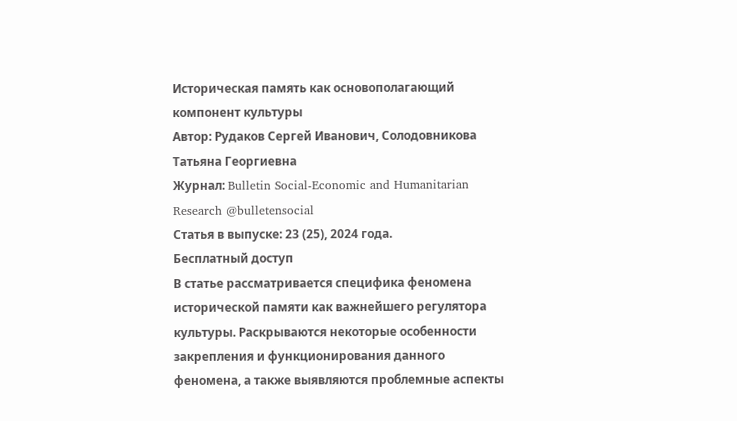Историческая память как основополагающий компонент культуры
Автор: Рудаков Сергей Иванович, Солодовникова Татьяна Георгиевна
Журнал: Bulletin Social-Economic and Humanitarian Research @bulletensocial
Статья в выпуске: 23 (25), 2024 года.
Бесплатный доступ
В статье рассматривается специфика феномена исторической памяти как важнейшего регулятора культуры. Раскрываются некоторые особенности закрепления и функционирования данного феномена, а также выявляются проблемные аспекты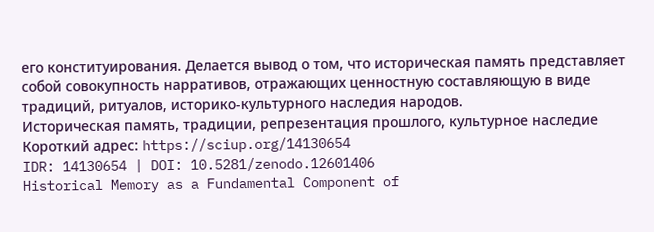его конституирования. Делается вывод о том, что историческая память представляет собой совокупность нарративов, отражающих ценностную составляющую в виде традиций, ритуалов, историко-культурного наследия народов.
Историческая память, традиции, репрезентация прошлого, культурное наследие
Короткий адрес: https://sciup.org/14130654
IDR: 14130654 | DOI: 10.5281/zenodo.12601406
Historical Memory as a Fundamental Component of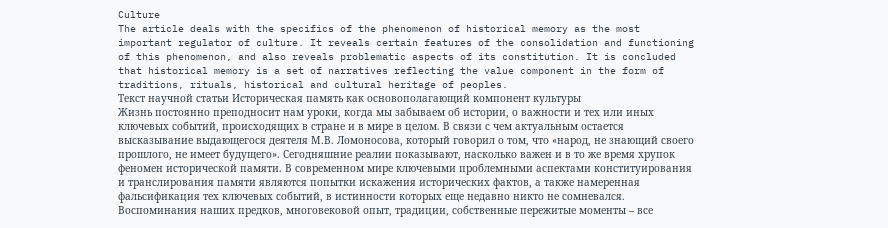Culture
The article deals with the specifics of the phenomenon of historical memory as the most important regulator of culture. It reveals certain features of the consolidation and functioning of this phenomenon, and also reveals problematic aspects of its constitution. It is concluded that historical memory is a set of narratives reflecting the value component in the form of traditions, rituals, historical and cultural heritage of peoples.
Текст научной статьи Историческая память как основополагающий компонент культуры
Жизнь постоянно преподносит нам уроки, когда мы забываем об истории, о важности и тех или иных ключевых событий, происходящих в стране и в мире в целом. В связи с чем актуальным остается высказывание выдающегося деятеля М.В. Ломоносова, который говорил о том, что «народ, не знающий своего прошлого, не имеет будущего». Сегодняшние реалии показывают, насколько важен и в то же время хрупок феномен исторической памяти. В современном мире ключевыми проблемными аспектами конституирования и транслирования памяти являются попытки искажения исторических фактов, а также намеренная фальсификация тех ключевых событий, в истинности которых еще недавно никто не сомневался. Воспоминания наших предков, многовековой опыт, традиции, собственные пережитые моменты – все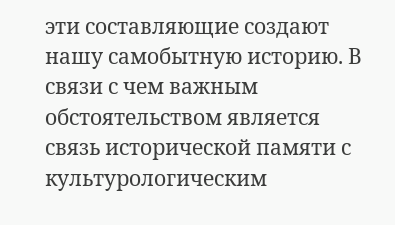эти составляющие создают нашу самобытную историю. В связи с чем важным обстоятельством является связь исторической памяти с культурологическим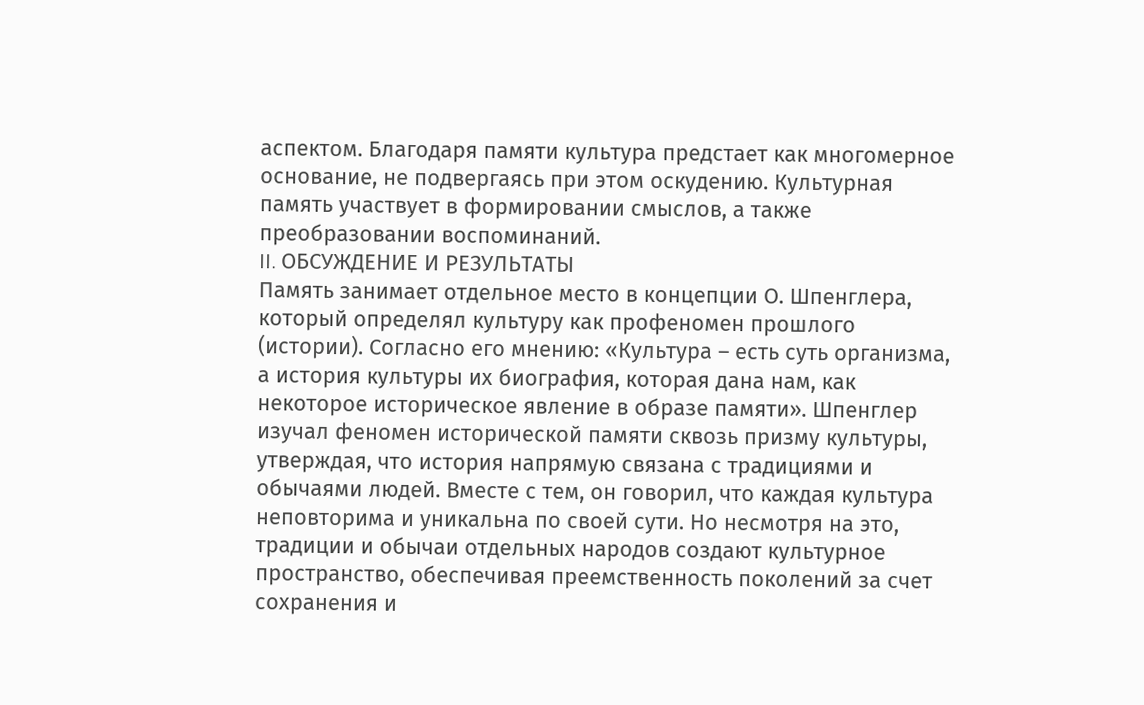аспектом. Благодаря памяти культура предстает как многомерное основание, не подвергаясь при этом оскудению. Культурная память участвует в формировании смыслов, а также преобразовании воспоминаний.
II. ОБСУЖДЕНИЕ И РЕЗУЛЬТАТЫ
Память занимает отдельное место в концепции О. Шпенглера, который определял культуру как профеномен прошлого (истории). Согласно его мнению: «Культура – есть суть организма, а история культуры их биография, которая дана нам, как некоторое историческое явление в образе памяти». Шпенглер изучал феномен исторической памяти сквозь призму культуры, утверждая, что история напрямую связана с традициями и обычаями людей. Вместе с тем, он говорил, что каждая культура неповторима и уникальна по своей сути. Но несмотря на это, традиции и обычаи отдельных народов создают культурное пространство, обеспечивая преемственность поколений за счет сохранения и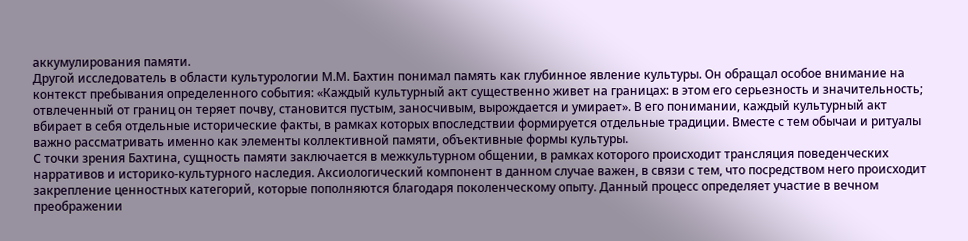аккумулирования памяти.
Другой исследователь в области культурологии М.М. Бахтин понимал память как глубинное явление культуры. Он обращал особое внимание на контекст пребывания определенного события: «Каждый культурный акт существенно живет на границах: в этом его серьезность и значительность; отвлеченный от границ он теряет почву, становится пустым, заносчивым, вырождается и умирает». В его понимании, каждый культурный акт вбирает в себя отдельные исторические факты, в рамках которых впоследствии формируется отдельные традиции. Вместе с тем обычаи и ритуалы важно рассматривать именно как элементы коллективной памяти, объективные формы культуры.
С точки зрения Бахтина, сущность памяти заключается в межкультурном общении, в рамках которого происходит трансляция поведенческих нарративов и историко-культурного наследия. Аксиологический компонент в данном случае важен, в связи с тем, что посредством него происходит закрепление ценностных категорий, которые пополняются благодаря поколенческому опыту. Данный процесс определяет участие в вечном преображении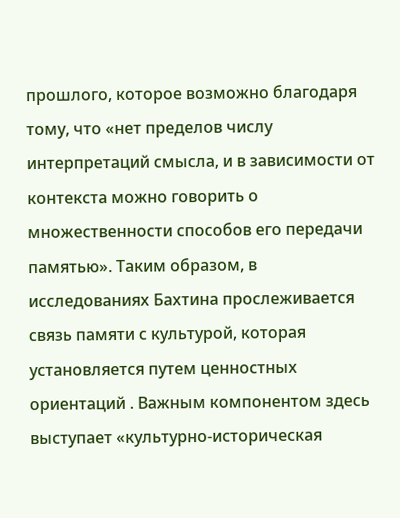прошлого, которое возможно благодаря тому, что «нет пределов числу интерпретаций смысла, и в зависимости от контекста можно говорить о множественности способов его передачи памятью». Таким образом, в исследованиях Бахтина прослеживается связь памяти с культурой, которая установляется путем ценностных ориентаций . Важным компонентом здесь выступает «культурно-историческая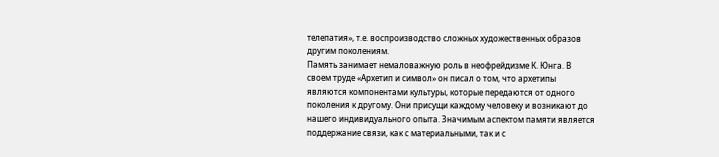телепатия», т.е. воспроизводство сложных художественных образов другим поколениям.
Память занимает немаловажную роль в неофрейдизме К. Юнга. В своем труде «Архетип и символ» он писал о том, что архетипы являются компонентами культуры, которые передаются от одного поколения к другому. Они присущи каждому человеку и возникают до нашего индивидуального опыта. Значимым аспектом памяти является поддержание связи, как с материальными, так и с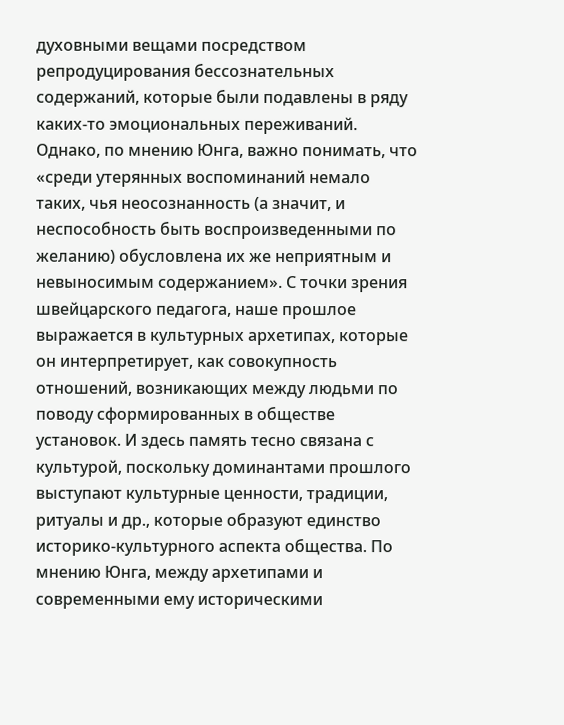духовными вещами посредством репродуцирования бессознательных содержаний, которые были подавлены в ряду каких-то эмоциональных переживаний. Однако, по мнению Юнга, важно понимать, что «среди утерянных воспоминаний немало таких, чья неосознанность (а значит, и неспособность быть воспроизведенными по желанию) обусловлена их же неприятным и невыносимым содержанием». С точки зрения швейцарского педагога, наше прошлое выражается в культурных архетипах, которые он интерпретирует, как совокупность отношений, возникающих между людьми по поводу сформированных в обществе установок. И здесь память тесно связана с культурой, поскольку доминантами прошлого выступают культурные ценности, традиции, ритуалы и др., которые образуют единство историко-культурного аспекта общества. По мнению Юнга, между архетипами и современными ему историческими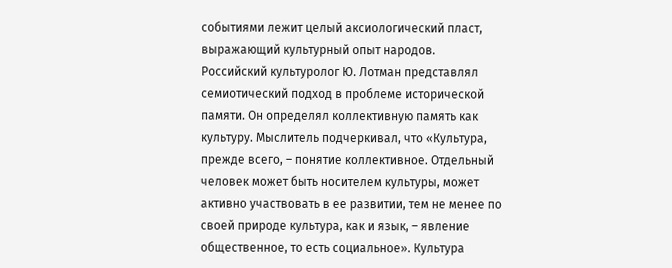событиями лежит целый аксиологический пласт, выражающий культурный опыт народов.
Российский культуролог Ю. Лотман представлял семиотический подход в проблеме исторической памяти. Он определял коллективную память как культуру. Мыслитель подчеркивал, что «Культура, прежде всего, – понятие коллективное. Отдельный человек может быть носителем культуры, может активно участвовать в ее развитии, тем не менее по своей природе культура, как и язык, – явление общественное, то есть социальное». Культура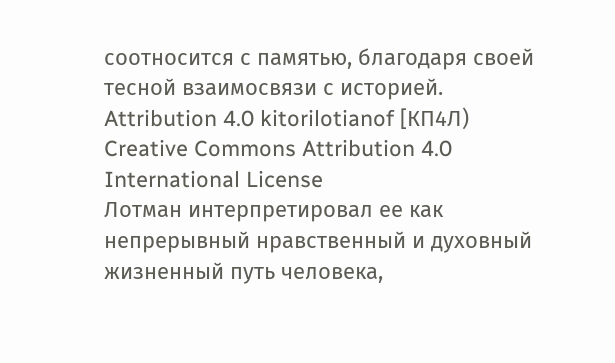соотносится с памятью, благодаря своей тесной взаимосвязи с историей.
Attribution 4.0 kitorilotianof [КП4Л)
Creative Commons Attribution 4.0 International License
Лотман интерпретировал ее как непрерывный нравственный и духовный жизненный путь человека,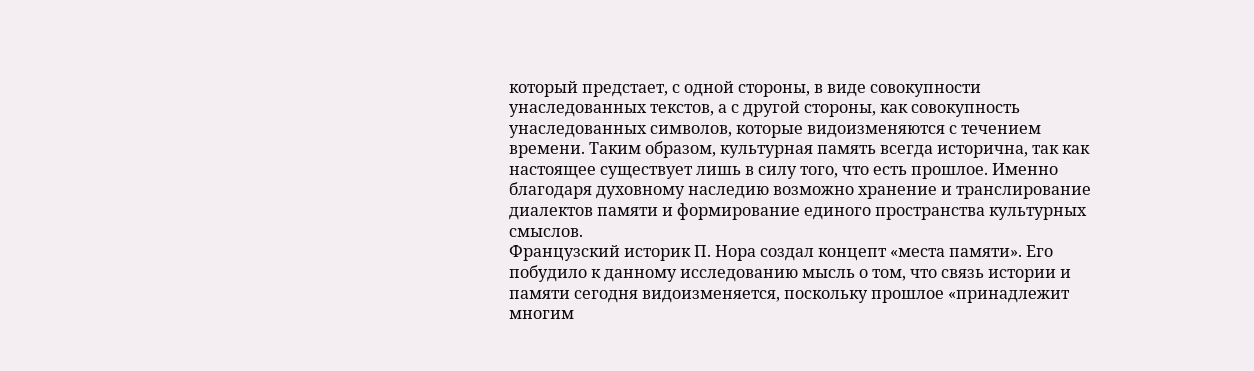который предстает, с одной стороны, в виде совокупности унаследованных текстов, а с другой стороны, как совокупность унаследованных символов, которые видоизменяются с течением времени. Таким образом, культурная память всегда исторична, так как настоящее существует лишь в силу того, что есть прошлое. Именно благодаря духовному наследию возможно хранение и транслирование диалектов памяти и формирование единого пространства культурных смыслов.
Французский историк П. Нора создал концепт «места памяти». Его побудило к данному исследованию мысль о том, что связь истории и памяти сегодня видоизменяется, поскольку прошлое «принадлежит многим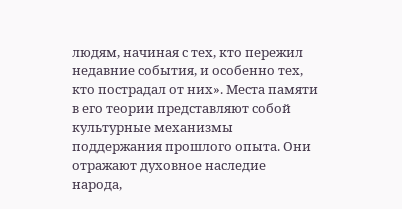людям, начиная с тех, кто пережил недавние события, и особенно тех, кто пострадал от них». Места памяти в его теории представляют собой культурные механизмы поддержания прошлого опыта. Они отражают духовное наследие народа,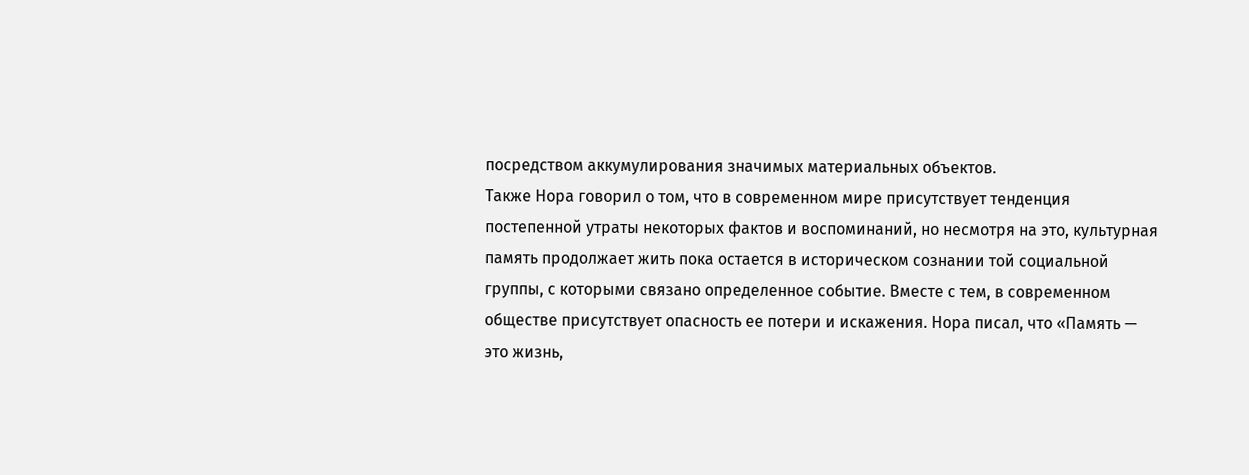посредством аккумулирования значимых материальных объектов.
Также Нора говорил о том, что в современном мире присутствует тенденция постепенной утраты некоторых фактов и воспоминаний, но несмотря на это, культурная память продолжает жить пока остается в историческом сознании той социальной группы, с которыми связано определенное событие. Вместе с тем, в современном обществе присутствует опасность ее потери и искажения. Нора писал, что «Память — это жизнь,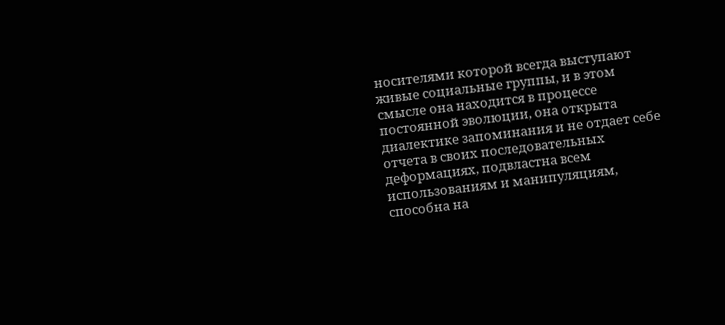носителями которой всегда выступают живые социальные группы, и в этом смысле она находится в процессе постоянной эволюции, она открыта диалектике запоминания и не отдает себе отчета в своих последовательных деформациях, подвластна всем использованиям и манипуляциям, способна на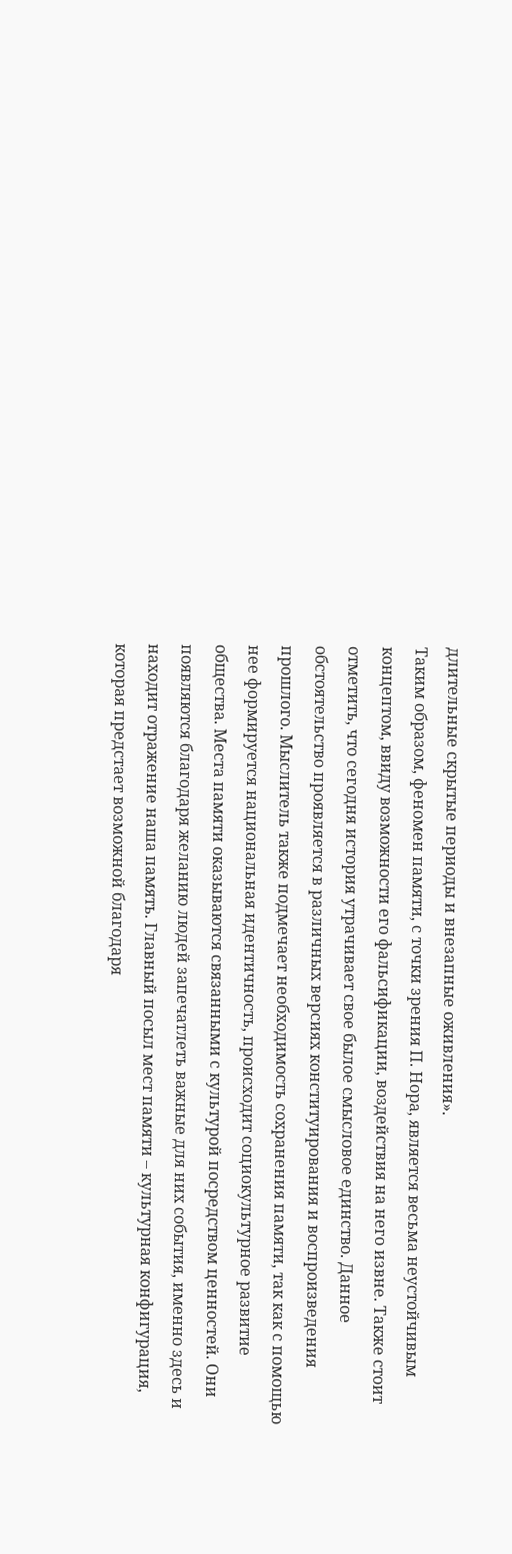длительные скрытые периоды и внезапные оживления».
Таким образом, феномен памяти, с точки зрения П. Нора, является весьма неустойчивым концептом, ввиду возможности его фальсификации, воздействия на него извне. Также стоит отметить, что сегодня история утрачивает свое былое смысловое единство. Данное обстоятельство проявляется в различных версиях конституирования и воспроизведения прошлого. Мыслитель также подмечает необходимость сохранения памяти, так как с помощью нее формируется национальная идентичность, происходит социокультурное развитие общества. Места памяти оказываются связанными с культурой посредством ценностей. Они появляются благодаря желанию людей запечатлеть важные для них события, именно здесь и находит отражение наша память. Главный посыл мест памяти – культурная конфигурация, которая предстает возможной благодаря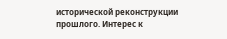исторической реконструкции прошлого. Интерес к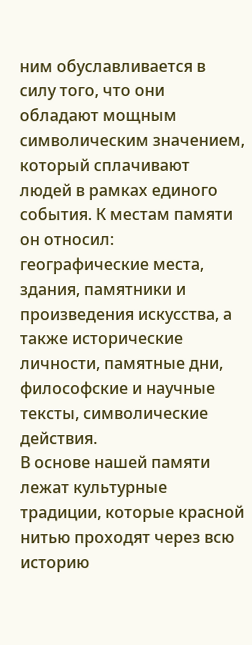ним обуславливается в силу того, что они обладают мощным символическим значением, который сплачивают людей в рамках единого события. К местам памяти он относил: географические места, здания, памятники и произведения искусства, а также исторические личности, памятные дни, философские и научные тексты, символические действия.
В основе нашей памяти лежат культурные традиции, которые красной нитью проходят через всю историю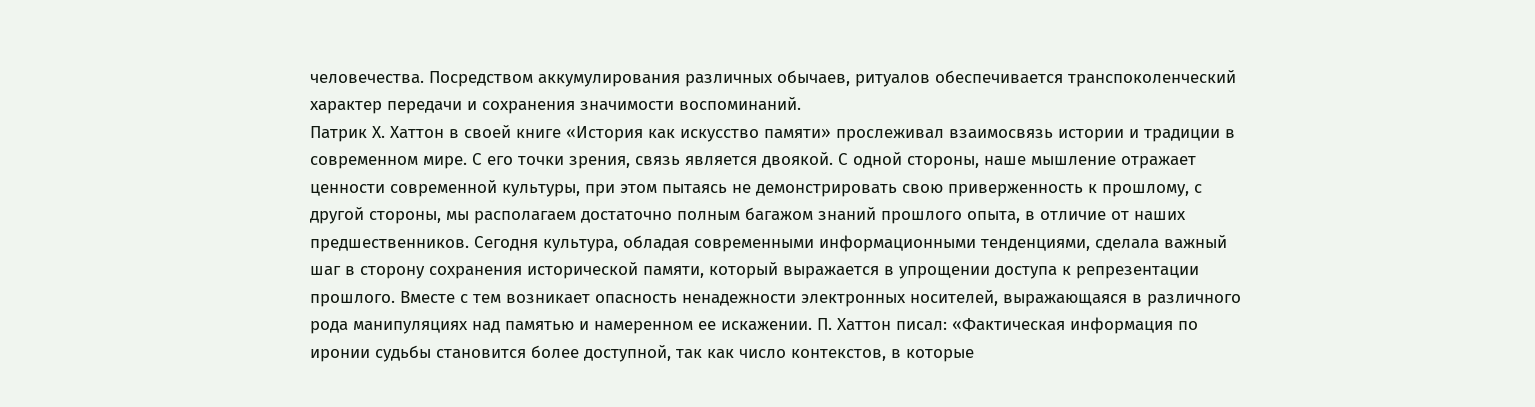человечества. Посредством аккумулирования различных обычаев, ритуалов обеспечивается транспоколенческий характер передачи и сохранения значимости воспоминаний.
Патрик Х. Хаттон в своей книге «История как искусство памяти» прослеживал взаимосвязь истории и традиции в современном мире. С его точки зрения, связь является двоякой. С одной стороны, наше мышление отражает ценности современной культуры, при этом пытаясь не демонстрировать свою приверженность к прошлому, с другой стороны, мы располагаем достаточно полным багажом знаний прошлого опыта, в отличие от наших предшественников. Сегодня культура, обладая современными информационными тенденциями, сделала важный шаг в сторону сохранения исторической памяти, который выражается в упрощении доступа к репрезентации прошлого. Вместе с тем возникает опасность ненадежности электронных носителей, выражающаяся в различного рода манипуляциях над памятью и намеренном ее искажении. П. Хаттон писал: «Фактическая информация по иронии судьбы становится более доступной, так как число контекстов, в которые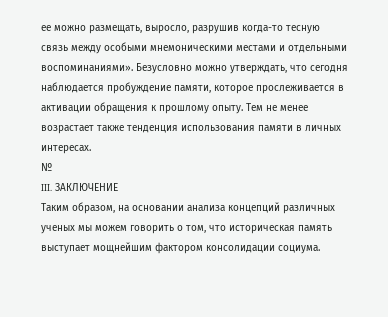ее можно размещать, выросло, разрушив когда-то тесную связь между особыми мнемоническими местами и отдельными воспоминаниями». Безусловно можно утверждать, что сегодня наблюдается пробуждение памяти, которое прослеживается в активации обращения к прошлому опыту. Тем не менее возрастает также тенденция использования памяти в личных интересах.
№
III. ЗАКЛЮЧЕНИЕ
Таким образом, на основании анализа концепций различных ученых мы можем говорить о том, что историческая память выступает мощнейшим фактором консолидации социума.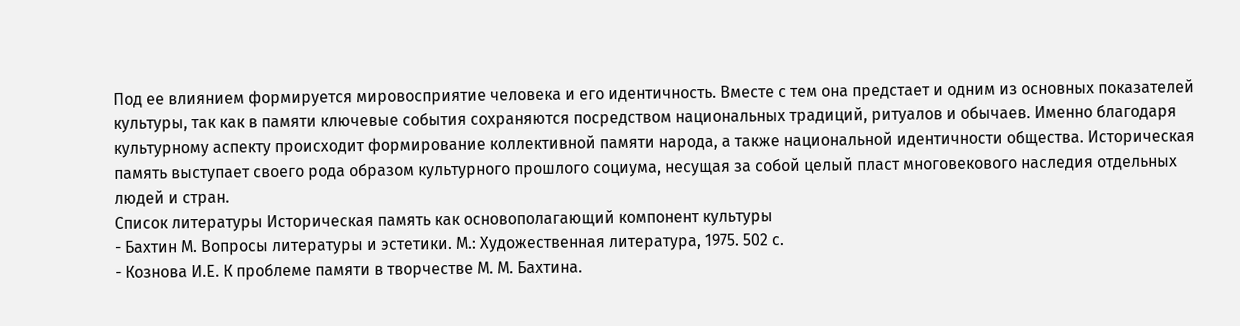Под ее влиянием формируется мировосприятие человека и его идентичность. Вместе с тем она предстает и одним из основных показателей культуры, так как в памяти ключевые события сохраняются посредством национальных традиций, ритуалов и обычаев. Именно благодаря культурному аспекту происходит формирование коллективной памяти народа, а также национальной идентичности общества. Историческая память выступает своего рода образом культурного прошлого социума, несущая за собой целый пласт многовекового наследия отдельных людей и стран.
Список литературы Историческая память как основополагающий компонент культуры
- Бахтин М. Вопросы литературы и эстетики. М.: Художественная литература, 1975. 502 с.
- Кознова И.Е. К проблеме памяти в творчестве М. М. Бахтина.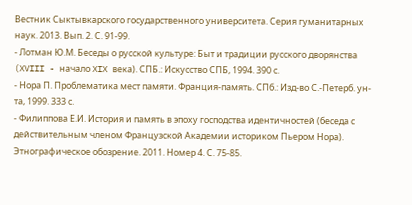Вестник Сыктывкарского государственного университета. Серия гуманитарных наук. 2013. Вып. 2. С. 91-99.
- Лотман Ю.М. Беседы о русской культуре: Быт и традиции русского дворянства (XVIII - начало XIX века). СПБ.: Искусство СПБ, 1994. 390 с.
- Нора П. Проблематика мест памяти. Франция-память. СПб.: Изд-во С.-Петерб. ун-та, 1999. 333 с.
- Филиппова Е.И. История и память в эпоху господства идентичностей (беседа с действительным членом Французской Академии историком Пьером Нора). Этнографическое обозрение. 2011. Номер 4. С. 75-85.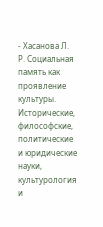- Хасанова Л. Р. Социальная память как проявление культуры. Исторические, философские, политические и юридические науки, культурология и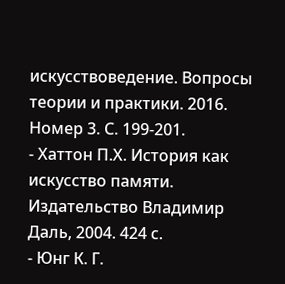искусствоведение. Вопросы теории и практики. 2016. Номер 3. С. 199-201.
- Хаттон П.Х. История как искусство памяти. Издательство Владимир Даль, 2004. 424 с.
- Юнг К. Г.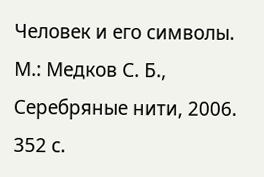Человек и его символы. М.: Медков С. Б., Серебряные нити, 2006. 352 с.